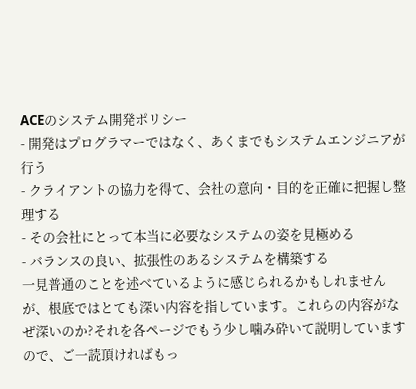ACEのシステム開発ポリシー
- 開発はプログラマーではなく、あくまでもシステムエンジニアが行う
- クライアントの協力を得て、会社の意向・目的を正確に把握し整理する
- その会社にとって本当に必要なシステムの姿を見極める
- バランスの良い、拡張性のあるシステムを構築する
一見普通のことを述べているように感じられるかもしれませんが、根底ではとても深い内容を指しています。これらの内容がなぜ深いのか?それを各ページでもう少し噛み砕いて説明していますので、ご一読頂ければもっ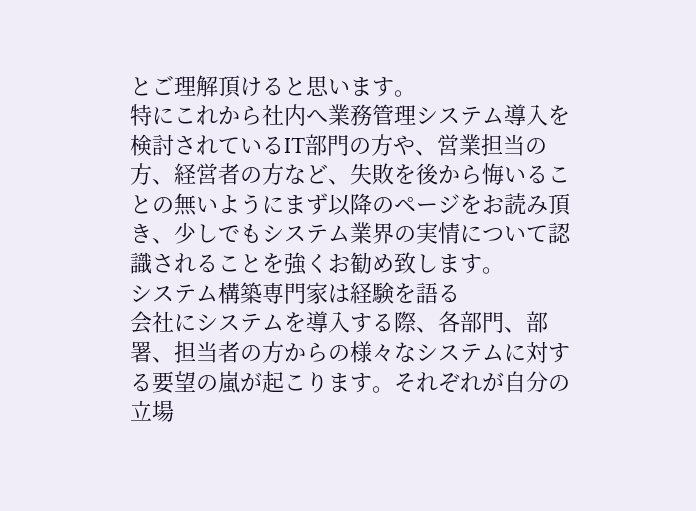とご理解頂けると思います。
特にこれから社内へ業務管理システム導入を検討されているIT部門の方や、営業担当の方、経営者の方など、失敗を後から悔いることの無いようにまず以降のページをお読み頂き、少しでもシステム業界の実情について認識されることを強くお勧め致します。
システム構築専門家は経験を語る
会社にシステムを導入する際、各部門、部署、担当者の方からの様々なシステムに対する要望の嵐が起こります。それぞれが自分の立場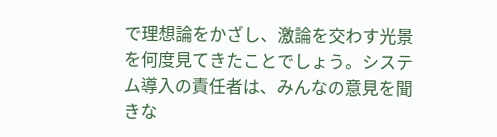で理想論をかざし、激論を交わす光景を何度見てきたことでしょう。システム導入の責任者は、みんなの意見を聞きな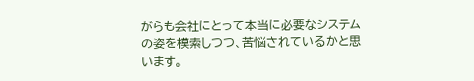がらも会社にとって本当に必要なシステムの姿を模索しつつ、苦悩されているかと思います。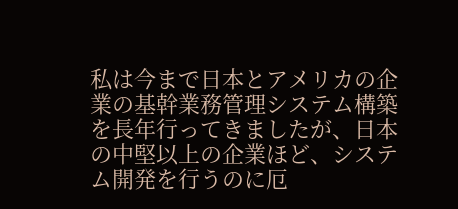私は今まで日本とアメリカの企業の基幹業務管理システム構築を長年行ってきましたが、日本の中堅以上の企業ほど、システム開発を行うのに厄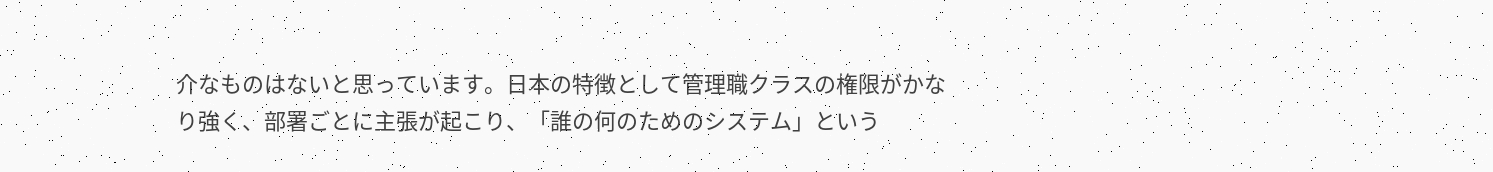介なものはないと思っています。日本の特徴として管理職クラスの権限がかなり強く、部署ごとに主張が起こり、「誰の何のためのシステム」という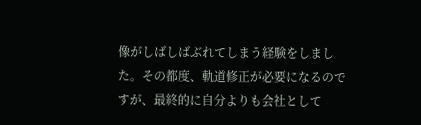像がしばしばぶれてしまう経験をしました。その都度、軌道修正が必要になるのですが、最終的に自分よりも会社として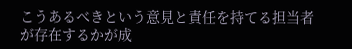こうあるべきという意見と責任を持てる担当者が存在するかが成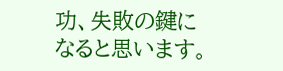功、失敗の鍵になると思います。